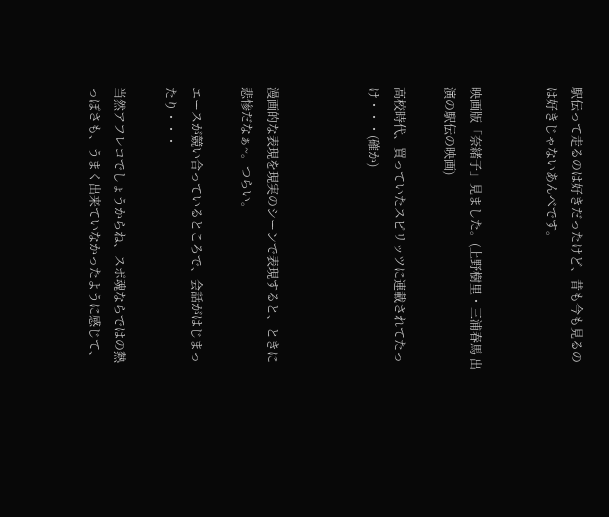駅伝って走るのは好きだったけど、昔も今も見るのは好きじゃないあんべです。


映画版「奈緒子」見ました。(上野樹里・三浦春馬 出演の駅伝の映画)

高校時代、買っていたスピリッツに連載されてたっけ・・・(確か)



漫画的な表現を現実のシーンで表現すると、ときに悲惨だなぁ~。つらい。

エースが競い合っているところで、会話がはじまったり・・・

当然アフレコでしょうからね、スポ魂ならではの熱っぽさも、うまく出来ていなかったように感じて、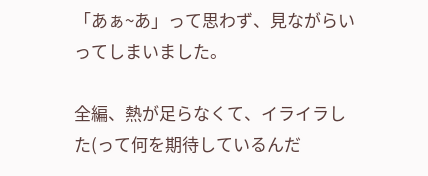「あぁ~あ」って思わず、見ながらいってしまいました。

全編、熱が足らなくて、イライラした(って何を期待しているんだ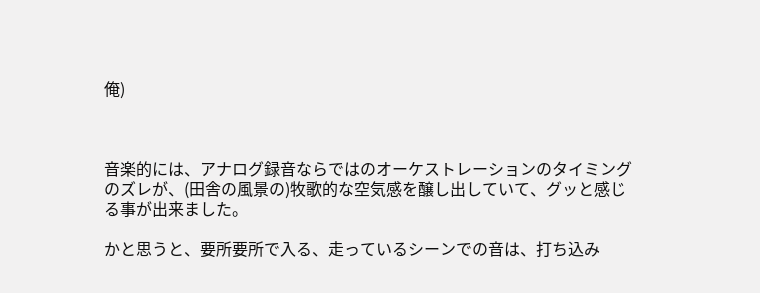俺)



音楽的には、アナログ録音ならではのオーケストレーションのタイミングのズレが、(田舎の風景の)牧歌的な空気感を醸し出していて、グッと感じる事が出来ました。

かと思うと、要所要所で入る、走っているシーンでの音は、打ち込み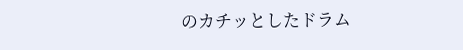のカチッとしたドラム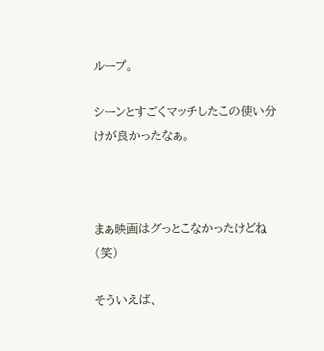ループ。

シーンとすごくマッチしたこの使い分けが良かったなぁ。



まぁ映画はグっとこなかったけどね(笑)

そういえば、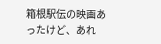箱根駅伝の映画あったけど、あれ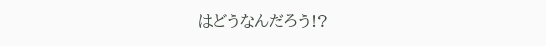はどうなんだろう!?